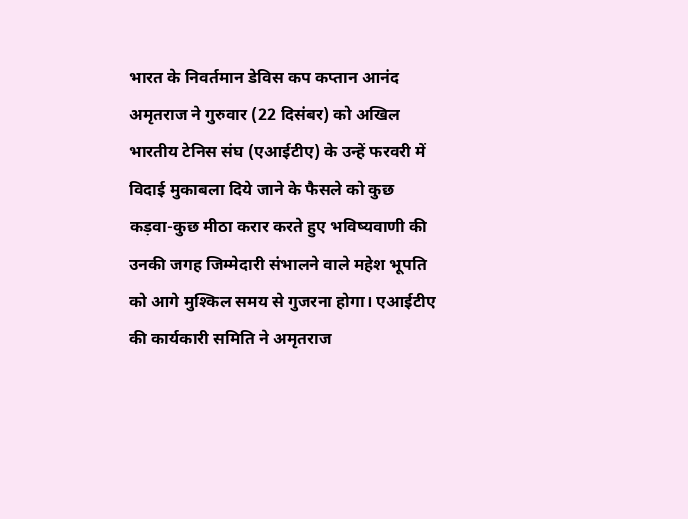भारत के निवर्तमान डेविस कप कप्तान आनंद अमृतराज ने गुरुवार (22 दिसंबर) को अखिल भारतीय टेनिस संघ (एआईटीए) के उन्हें फरवरी में विदाई मुकाबला दिये जाने के फैसले को कुछ कड़वा-कुछ मीठा करार करते हुए भविष्यवाणी की उनकी जगह जिम्मेदारी संभालने वाले महेश भूपति को आगे मुश्किल समय से गुजरना होगा। एआईटीए की कार्यकारी समिति ने अमृतराज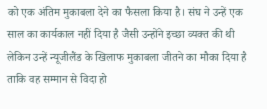को एक अंतिम मुकाबला देने का फैसला किया है। संघ ने उन्हें एक साल का कार्यकाल नहीं दिया है जैसी उन्होंने इच्छा व्यक्त की थी लेकिन उन्हें न्यूजीलैंड के खिलाफ मुकाबला जीतने का मौका दिया है ताकि वह सम्मान से विदा हो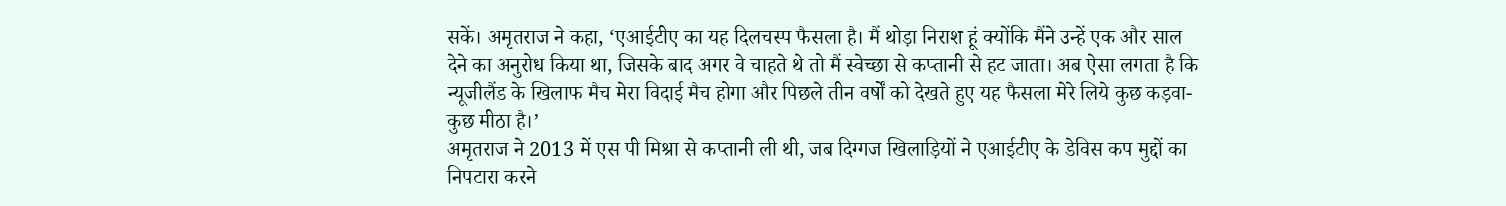सकें। अमृतराज ने कहा, ‘एआईटीए का यह दिलचस्प फैसला है। मैं थोड़ा निराश हूं क्योंकि मैंने उन्हें एक और साल देने का अनुरोध किया था, जिसके बाद अगर वे चाहते थे तो मैं स्वेच्छा से कप्तानी से हट जाता। अब ऐसा लगता है कि न्यूजीलैंड के खिलाफ मैच मेरा विदाई मैच होगा और पिछले तीन वर्षों को देखते हुए यह फैसला मेरे लिये कुछ कड़वा-कुछ मीठा है।’
अमृतराज ने 2013 में एस पी मिश्रा से कप्तानी ली थी, जब दिग्गज खिलाड़ियों ने एआईटीए के डेविस कप मुद्दों का निपटारा करने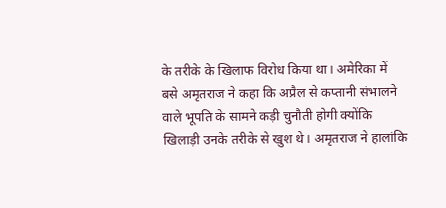के तरीके के खिलाफ विरोध किया था। अमेरिका में बसे अमृतराज ने कहा कि अप्रैल से कप्तानी संभालने वाले भूपति के सामने कड़ी चुनौती होगी क्योंकि खिलाड़ी उनके तरीके से खुश थे। अमृतराज ने हालांकि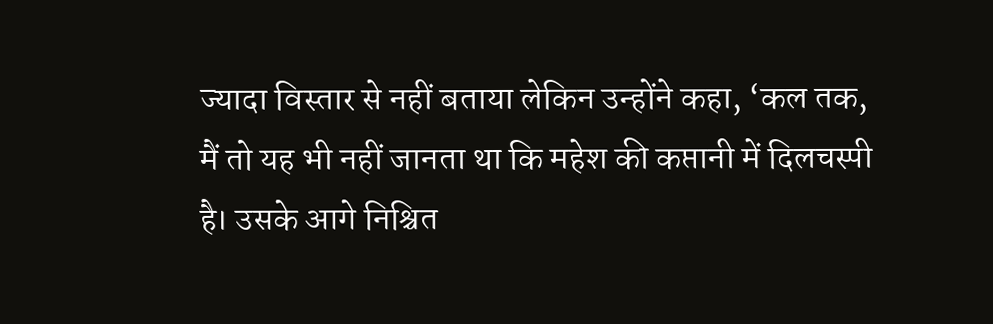ज्यादा विस्तार से नहीं बताया लेकिन उन्होंने कहा, ‘कल तक, मैं तो यह भी नहीं जानता था कि महेश की कप्तानी में दिलचस्पी है। उसके आगे निश्चित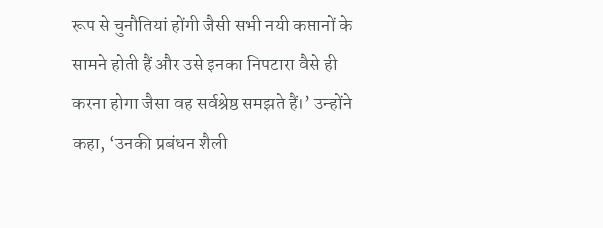रूप से चुनौतियां होंगी जैसी सभी नयी कप्तानों के सामने होती हैं और उसे इनका निपटारा वैसे ही करना होगा जैसा वह सर्वश्रेष्ठ समझते हैं।’ उन्होंने कहा, ‘उनकी प्रबंधन शैली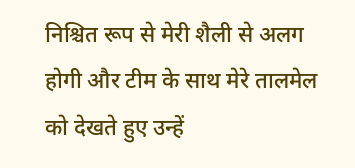निश्चित रूप से मेरी शैली से अलग होगी और टीम के साथ मेरे तालमेल को देखते हुए उन्हें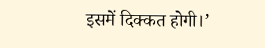इसमें दिक्कत होगी।’